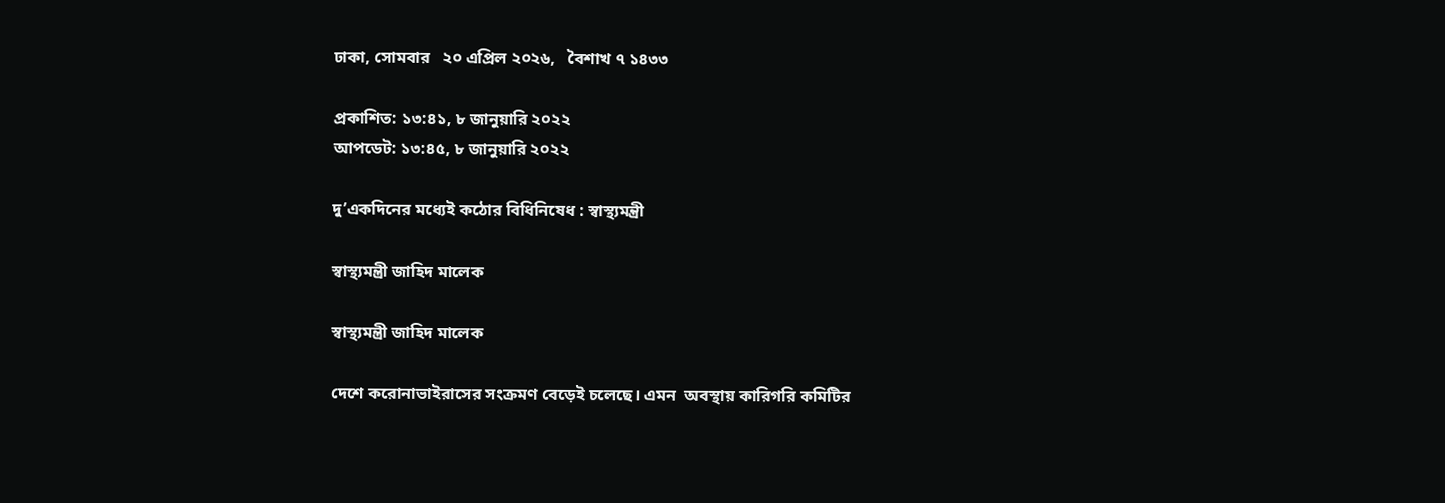ঢাকা, সোমবার   ২০ এপ্রিল ২০২৬,   বৈশাখ ৭ ১৪৩৩

প্রকাশিত: ১৩:৪১, ৮ জানুয়ারি ২০২২
আপডেট: ১৩:৪৫, ৮ জানুয়ারি ২০২২

দু’একদিনের মধ্যেই কঠোর বিধিনিষেধ : স্বাস্থ্যমন্ত্রী

স্বাস্থ্যমন্ত্রী জাহিদ মালেক

স্বাস্থ্যমন্ত্রী জাহিদ মালেক

দেশে করোনাভাইরাসের সংক্রমণ বেড়েই চলেছে। এমন  অবস্থায় কারিগরি কমিটির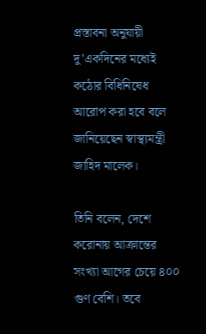প্রস্তাবনা অনুযায়ী দু’একদিনের মধ্যেই কঠোর বিধিনিষেধ আরোপ করা হবে বলে জানিয়েছেন স্বাস্থ্যমন্ত্রী জাহিদ মালেক।

তিনি বলেন, দেশে করোনায় আক্রান্তের সংখ্যা আগের চেয়ে ৪০০ গুণ বেশি। তবে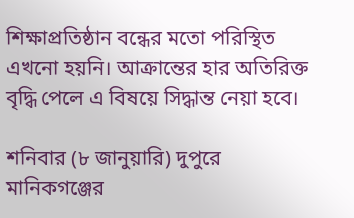শিক্ষাপ্রতিষ্ঠান বন্ধের মতো পরিস্থিত এখনো হয়নি। আক্রান্তের হার অতিরিক্ত বৃদ্ধি পেলে এ বিষয়ে সিদ্ধান্ত নেয়া হবে।

শনিবার (৮ জানুয়ারি) দুপুরে মানিকগঞ্জের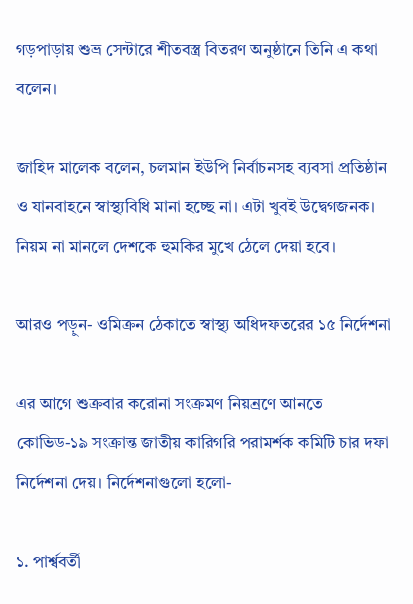গড়পাড়ায় শুভ্র সেন্টারে শীতবস্ত্র বিতরণ অনুষ্ঠানে তিনি এ কথা বলেন।

জাহিদ মালেক বলেন, চলমান ইউপি নির্বাচনসহ ব্যবসা প্রতিষ্ঠান ও যানবাহনে স্বাস্থ্যবিধি মানা হচ্ছে না। এটা খুবই উদ্বেগজনক। নিয়ম না মানলে দেশকে হুমকির মুখে ঠেলে দেয়া হবে।

আরও পড়ুন- ওমিক্রন ঠেকাতে স্বাস্থ্য অধিদফতরের ১৫ নির্দেশনা

এর আগে শুক্রবার করোনা সংক্রমণ নিয়ন্রণে আনতে কোভিড-১৯ সংক্রান্ত জাতীয় কারিগরি পরামর্শক কমিটি চার দফা নির্দেশনা দেয়। নির্দেশনাগুলো হলো-

১. পার্শ্ববর্তী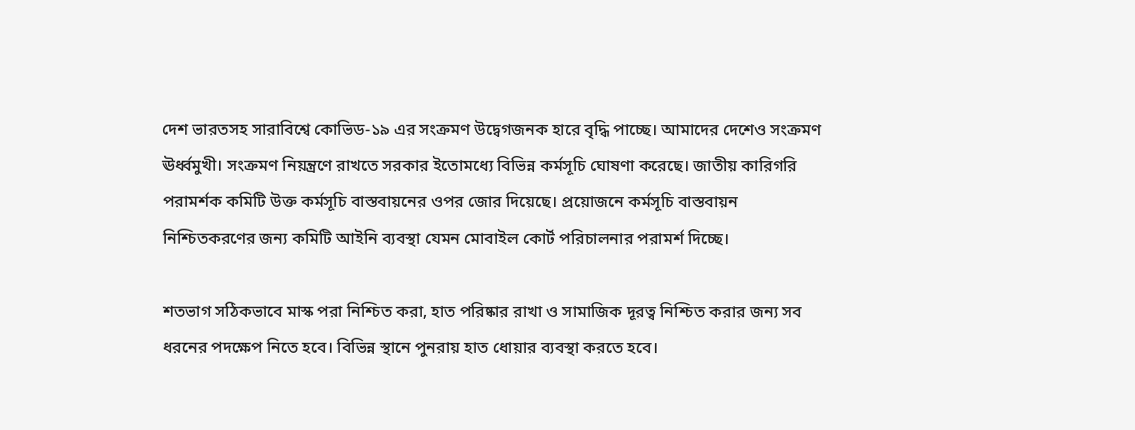দেশ ভারতসহ সারাবিশ্বে কোভিড-১৯ এর সংক্রমণ উদ্বেগজনক হারে বৃদ্ধি পাচ্ছে। আমাদের দেশেও সংক্রমণ ঊর্ধ্বমুখী। সংক্রমণ নিয়ন্ত্রণে রাখতে সরকার ইতোমধ্যে বিভিন্ন কর্মসূচি ঘোষণা করেছে। জাতীয় কারিগরি পরামর্শক কমিটি উক্ত কর্মসূচি বাস্তবায়নের ওপর জোর দিয়েছে। প্রয়োজনে কর্মসূচি বাস্তবায়ন নিশ্চিতকরণের জন্য কমিটি আইনি ব্যবস্থা যেমন মোবাইল কোর্ট পরিচালনার পরামর্শ দিচ্ছে।

শতভাগ সঠিকভাবে মাস্ক পরা নিশ্চিত করা, হাত পরিষ্কার রাখা ও সামাজিক দূরত্ব নিশ্চিত করার জন্য সব ধরনের পদক্ষেপ নিতে হবে। বিভিন্ন স্থানে পুনরায় হাত ধোয়ার ব্যবস্থা করতে হবে।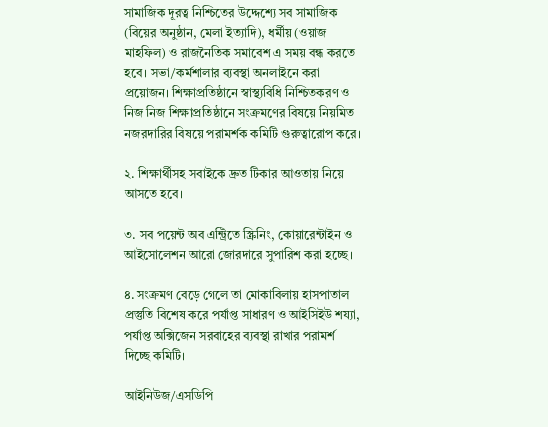সামাজিক দূরত্ব নিশ্চিতের উদ্দেশ্যে সব সামাজিক (বিয়ের অনুষ্ঠান, মেলা ইত্যাদি), ধর্মীয় (ওয়াজ মাহফিল) ও রাজনৈতিক সমাবেশ এ সময় বন্ধ করতে হবে। সভা/কর্মশালার ব্যবস্থা অনলাইনে করা প্রয়োজন। শিক্ষাপ্রতিষ্ঠানে স্বাস্থ্যবিধি নিশ্চিতকরণ ও নিজ নিজ শিক্ষাপ্রতিষ্ঠানে সংক্রমণের বিষয়ে নিয়মিত নজরদারির বিষয়ে পরামর্শক কমিটি গুরুত্বারোপ করে।

২. শিক্ষার্থীসহ সবাইকে দ্রুত টিকার আওতায় নিয়ে আসতে হবে।

৩. সব পয়েন্ট অব এন্ট্রিতে স্ক্রিনিং, কোয়ারেন্টাইন ও আইসোলেশন আরো জোরদারে সুপারিশ করা হচ্ছে।

৪. সংক্রমণ বেড়ে গেলে তা মোকাবিলায় হাসপাতাল প্রস্তুতি বিশেষ করে পর্যাপ্ত সাধারণ ও আইসিইউ শয্যা, পর্যাপ্ত অক্সিজেন সরবাহের ব্যবস্থা রাখার পরামর্শ দিচ্ছে কমিটি।

আইনিউজ/এসডিপি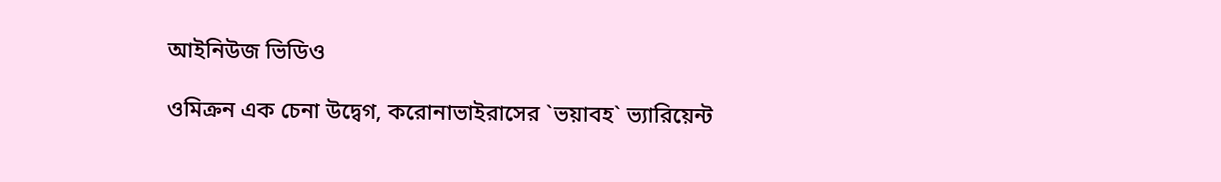আইনিউজ ভিডিও

ওমিক্রন এক চেনা উদ্বেগ, করোনাভাইরাসের `ভয়াবহ` ভ্যারিয়েন্ট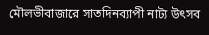মৌলভীবাজারে সাতদিনব্যাপী নাট্য উৎসব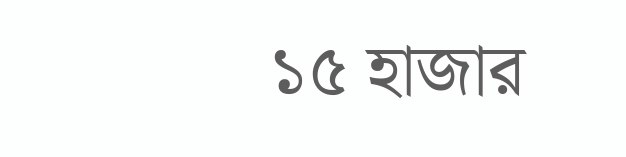১৫ হাজার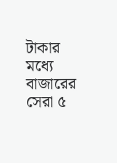টাকার মধ্যে বাজারের সেরা ৫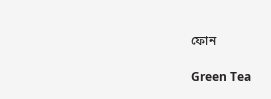ফোন

Green Tea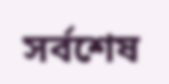সর্বশেষ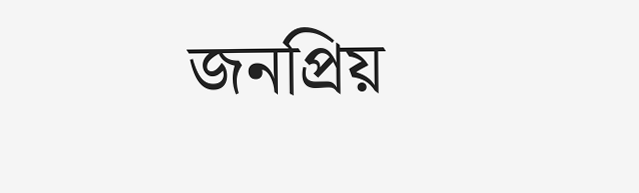জনপ্রিয়